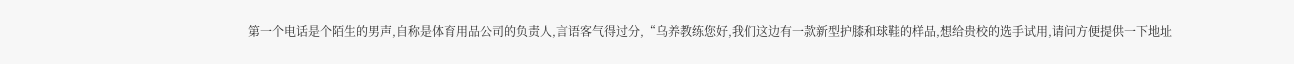第一个电话是个陌生的男声,自称是体育用品公司的负责人,言语客气得过分,“乌养教练您好,我们这边有一款新型护膝和球鞋的样品,想给贵校的选手试用,请问方便提供一下地址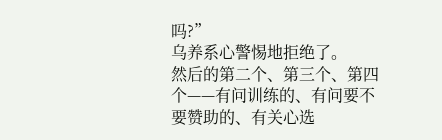吗?”
乌养系心警惕地拒绝了。
然后的第二个、第三个、第四个——有问训练的、有问要不要赞助的、有关心选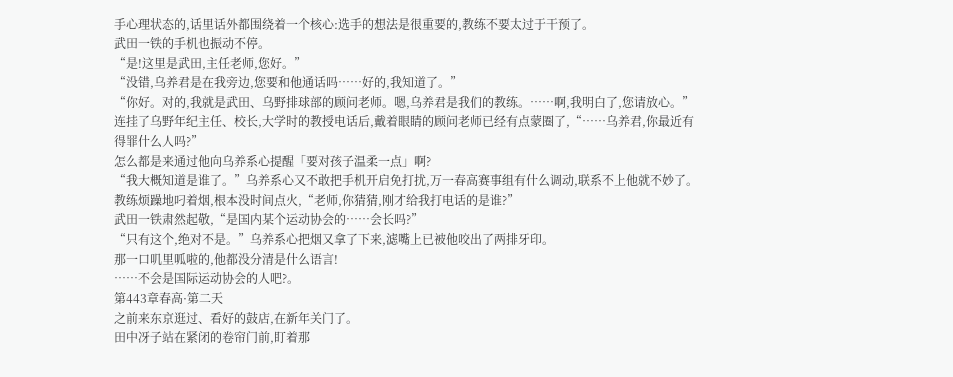手心理状态的,话里话外都围绕着一个核心:选手的想法是很重要的,教练不要太过于干预了。
武田一铁的手机也振动不停。
“是!这里是武田,主任老师,您好。”
“没错,乌养君是在我旁边,您要和他通话吗……好的,我知道了。”
“你好。对的,我就是武田、乌野排球部的顾问老师。嗯,乌养君是我们的教练。……啊,我明白了,您请放心。”
连挂了乌野年纪主任、校长,大学时的教授电话后,戴着眼睛的顾问老师已经有点蒙圈了,“……乌养君,你最近有得罪什么人吗?”
怎么都是来通过他向乌养系心提醒「要对孩子温柔一点」啊?
“我大概知道是谁了。”乌养系心又不敢把手机开启免打扰,万一春高赛事组有什么调动,联系不上他就不妙了。
教练烦躁地叼着烟,根本没时间点火,“老师,你猜猜,刚才给我打电话的是谁?”
武田一铁肃然起敬,“是国内某个运动协会的……会长吗?”
“只有这个,绝对不是。”乌养系心把烟又拿了下来,滤嘴上已被他咬出了两排牙印。
那一口叽里呱啦的,他都没分清是什么语言!
……不会是国际运动协会的人吧?。
第443章春高·第二天
之前来东京逛过、看好的鼓店,在新年关门了。
田中冴子站在紧闭的卷帘门前,盯着那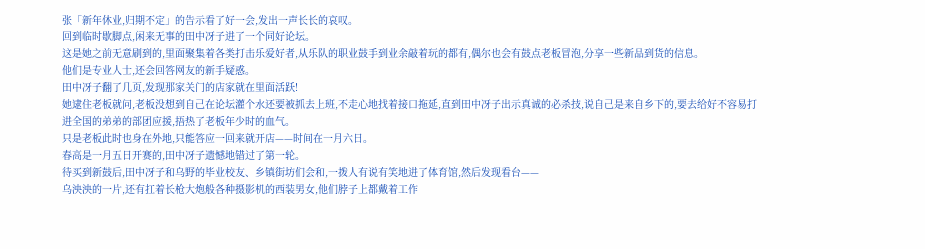张「新年休业,归期不定」的告示看了好一会,发出一声长长的哀叹。
回到临时歇脚点,闲来无事的田中冴子进了一个同好论坛。
这是她之前无意刷到的,里面聚集着各类打击乐爱好者,从乐队的职业鼓手到业余敲着玩的都有,偶尔也会有鼓点老板冒泡,分享一些新品到货的信息。
他们是专业人士,还会回答网友的新手疑惑。
田中冴子翻了几页,发现那家关门的店家就在里面活跃!
她逮住老板就问,老板没想到自己在论坛灌个水还要被抓去上班,不走心地找着接口拖延,直到田中冴子出示真诚的必杀技,说自己是来自乡下的,要去给好不容易打进全国的弟弟的部团应援,捂热了老板年少时的血气。
只是老板此时也身在外地,只能答应一回来就开店——时间在一月六日。
春高是一月五日开赛的,田中冴子遗憾地错过了第一轮。
待买到新鼓后,田中冴子和乌野的毕业校友、乡镇街坊们会和,一拨人有说有笑地进了体育馆,然后发现看台——
乌泱泱的一片,还有扛着长枪大炮般各种摄影机的西装男女,他们脖子上都戴着工作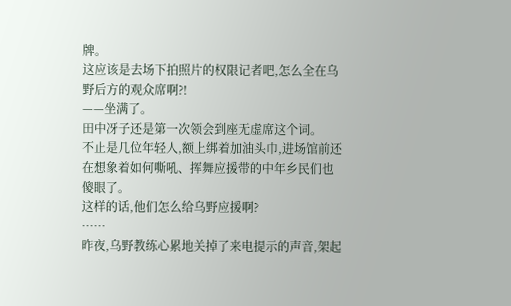牌。
这应该是去场下拍照片的权限记者吧,怎么全在乌野后方的观众席啊?!
——坐满了。
田中冴子还是第一次领会到座无虚席这个词。
不止是几位年轻人,额上绑着加油头巾,进场馆前还在想象着如何嘶吼、挥舞应援带的中年乡民们也傻眼了。
这样的话,他们怎么给乌野应援啊?
……
昨夜,乌野教练心累地关掉了来电提示的声音,架起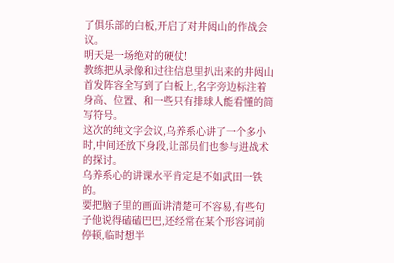了俱乐部的白板,开启了对井闼山的作战会议。
明天是一场绝对的硬仗!
教练把从录像和过往信息里扒出来的井闼山首发阵容全写到了白板上,名字旁边标注着身高、位置、和一些只有排球人能看懂的简写符号。
这次的纯文字会议,乌养系心讲了一个多小时,中间还放下身段,让部员们也参与进战术的探讨。
乌养系心的讲课水平肯定是不如武田一铁的。
要把脑子里的画面讲清楚可不容易,有些句子他说得磕磕巴巴,还经常在某个形容词前停顿,临时想半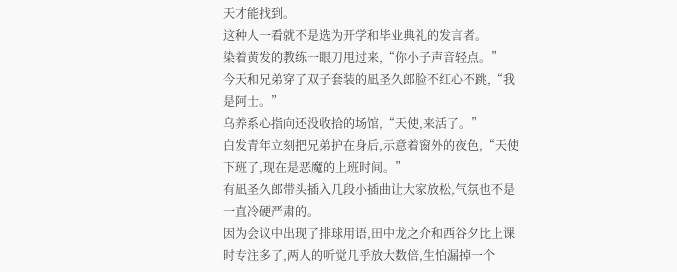天才能找到。
这种人一看就不是选为开学和毕业典礼的发言者。
染着黄发的教练一眼刀甩过来,“你小子声音轻点。”
今天和兄弟穿了双子套装的凪圣久郎脸不红心不跳,“我是阿士。”
乌养系心指向还没收拾的场馆,“天使,来活了。”
白发青年立刻把兄弟护在身后,示意着窗外的夜色,“天使下班了,现在是恶魔的上班时间。”
有凪圣久郎带头插入几段小插曲让大家放松,气氛也不是一直冷硬严肃的。
因为会议中出现了排球用语,田中龙之介和西谷夕比上课时专注多了,两人的听觉几乎放大数倍,生怕漏掉一个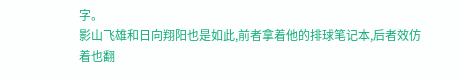字。
影山飞雄和日向翔阳也是如此,前者拿着他的排球笔记本,后者效仿着也翻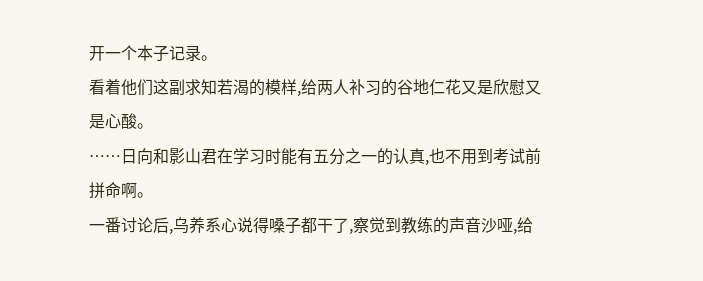开一个本子记录。
看着他们这副求知若渴的模样,给两人补习的谷地仁花又是欣慰又是心酸。
……日向和影山君在学习时能有五分之一的认真,也不用到考试前拼命啊。
一番讨论后,乌养系心说得嗓子都干了,察觉到教练的声音沙哑,给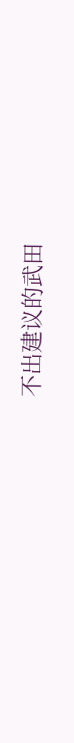不出建议的武田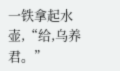一铁拿起水壶,“给,乌养君。”